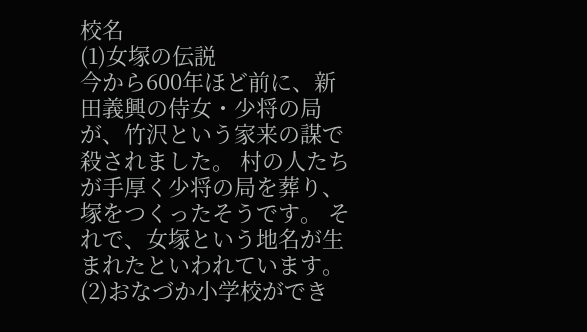校名
(1)女塚の伝説
今から600年ほど前に、新田義興の侍女・少将の局が、竹沢という家来の謀で殺されました。 村の人たちが手厚く少将の局を葬り、塚をつくったそうです。 それで、女塚という地名が生まれたといわれています。
(2)おなづか小学校ができ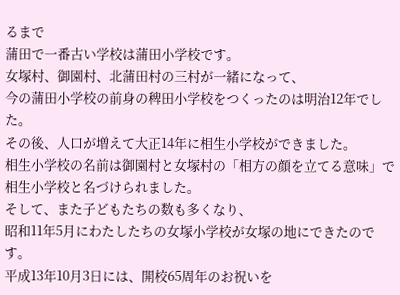るまで
蒲田で一番古い学校は蒲田小学校です。
女塚村、御園村、北蒲田村の三村が一緒になって、
今の蒲田小学校の前身の稗田小学校をつくったのは明治12年でした。
その後、人口が増えて大正14年に相生小学校ができました。
相生小学校の名前は御園村と女塚村の「相方の顔を立てる意味」で
相生小学校と名づけられました。
そして、また子どもたちの数も多くなり、
昭和11年5月にわたしたちの女塚小学校が女塚の地にできたのです。
平成13年10月3日には、開校65周年のお祝いを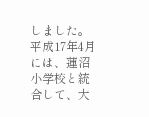しました。
平成17年4月には、蓮沼小学校と統合して、大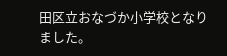田区立おなづか小学校となりました。